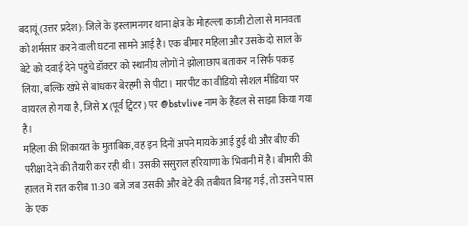बदायूं (उत्तर प्रदेश): जिले के इस्लामनगर थाना क्षेत्र के मोहल्ला काजी टोला से मानवता को शर्मसार करने वाली घटना सामने आई है। एक बीमार महिला और उसके दो साल के बेटे को दवाई देने पहुंचे डॉक्टर को स्थानीय लोगों ने झोलाछाप बताकर न सिर्फ पकड़ लिया, बल्कि खंभे से बांधकर बेरहमी से पीटा। मारपीट का वीडियो सोशल मीडिया पर वायरल हो गया है, जिसे X (पूर्व ट्विटर) पर @bstvlive नाम के हैंडल से साझा किया गया है।
महिला की शिकायत के मुताबिक, वह इन दिनों अपने मायके आई हुई थी और बीए की परीक्षा देने की तैयारी कर रही थी। उसकी ससुराल हरियाणा के भिवानी में है। बीमारी की हालत में रात करीब 11:30 बजे जब उसकी और बेटे की तबीयत बिगड़ गई, तो उसने पास के एक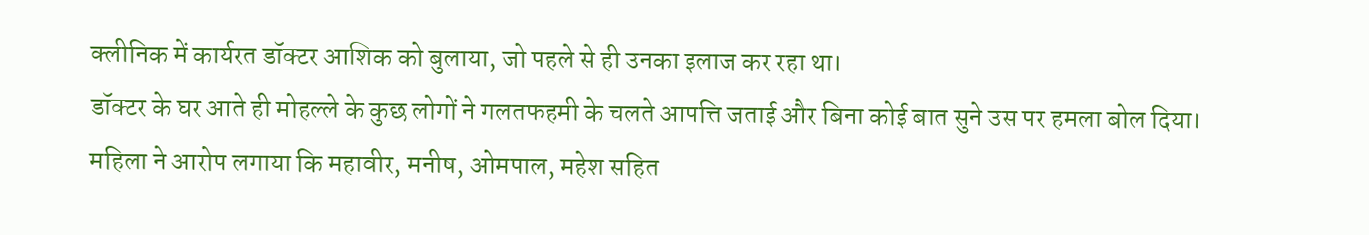क्लीनिक में कार्यरत डॉक्टर आशिक को बुलाया, जो पहले से ही उनका इलाज कर रहा था।
डॉक्टर के घर आते ही मोहल्ले के कुछ लोगों ने गलतफहमी के चलते आपत्ति जताई और बिना कोई बात सुने उस पर हमला बोल दिया। महिला ने आरोप लगाया कि महावीर, मनीष, ओमपाल, महेश सहित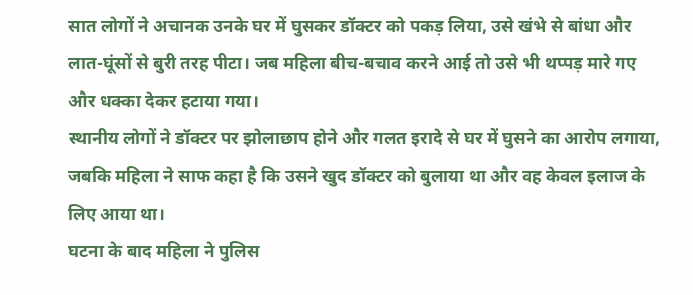सात लोगों ने अचानक उनके घर में घुसकर डॉक्टर को पकड़ लिया, उसे खंभे से बांधा और लात-घूंसों से बुरी तरह पीटा। जब महिला बीच-बचाव करने आई तो उसे भी थप्पड़ मारे गए और धक्का देकर हटाया गया।
स्थानीय लोगों ने डॉक्टर पर झोलाछाप होने और गलत इरादे से घर में घुसने का आरोप लगाया, जबकि महिला ने साफ कहा है कि उसने खुद डॉक्टर को बुलाया था और वह केवल इलाज के लिए आया था।
घटना के बाद महिला ने पुलिस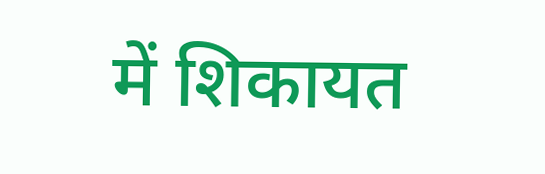में शिकायत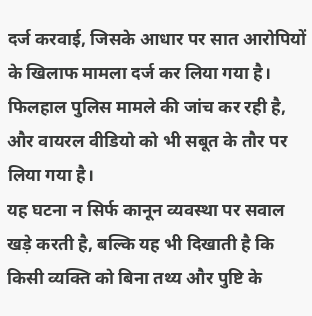दर्ज करवाई, जिसके आधार पर सात आरोपियों के खिलाफ मामला दर्ज कर लिया गया है। फिलहाल पुलिस मामले की जांच कर रही है, और वायरल वीडियो को भी सबूत के तौर पर लिया गया है।
यह घटना न सिर्फ कानून व्यवस्था पर सवाल खड़े करती है, बल्कि यह भी दिखाती है कि किसी व्यक्ति को बिना तथ्य और पुष्टि के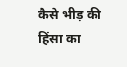कैसे भीड़ की हिंसा का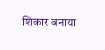शिकार बनाया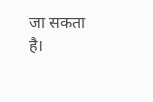जा सकता है।